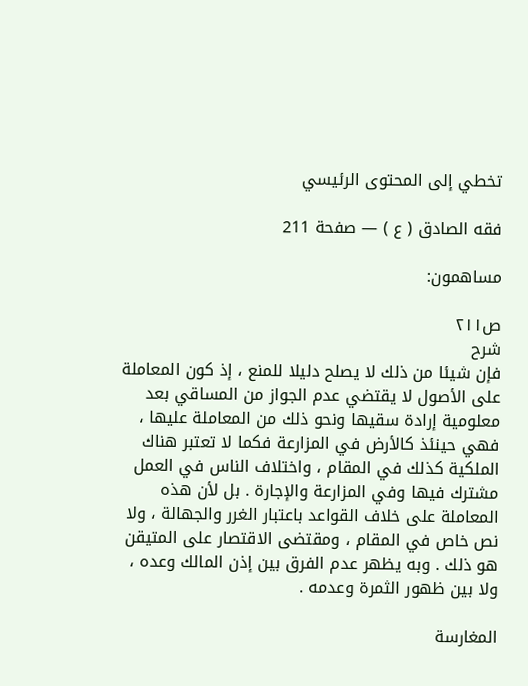تخطي إلى المحتوى الرئيسي

فقه الصادق ( ع ) — صفحة 211

مساهمون:

ص٢١١
شرح
فإن شيئا من ذلك لا يصلح دليلا للمنع ، إذ كون المعاملة على الأصول لا يقتضي عدم الجواز من المساقي بعد معلومية إرادة سقيها ونحو ذلك من المعاملة عليها ، فهي حينئذ كالأرض في المزارعة فكما لا تعتبر هناك الملكية كذلك في المقام ، واختلاف الناس في العمل مشترك فيها وفي المزارعة والإجارة . بل لأن هذه المعاملة على خلاف القواعد باعتبار الغرر والجهالة ، ولا نص خاص في المقام ، ومقتضى الاقتصار على المتيقن هو ذلك . وبه يظهر عدم الفرق بين إذن المالك وعده ، ولا بين ظهور الثمرة وعدمه .

المغارسة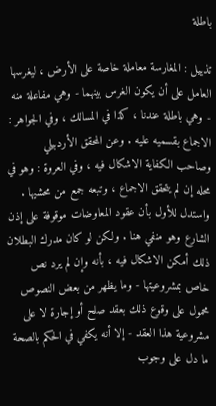باطلة

تذييل : المغارسة معاملة خاصة على الأرض ، ليغرسها العامل على أن يكون الغرس بينهما - وهي مفاعلة منه - وهي باطلة عندنا ، كذا في المسالك ، وفي الجواهر : الاجماع بقسميه عليه . وعن المحقق الأردبيلي وصاحب الكفاية الاشكال فيه ، وفي العروة : وهو في محله إن لم يتحقق الاجماع ، وتبعه جمع من محشيها . واستدل للأول بأن عقود المعاوضات موقوفة على إذن الشارع وهو منفي هنا . ولكن لو كان مدرك البطلان ذلك أمكن الاشكال فيه ، بأنه وإن لم يرد نص خاص بمشروعيتها - وما يظهر من بعض النصوص محمول على وقوع ذلك بعقد صلح أو إجارة لا على مشروعية هذا العقد - إلا أنه يكفي في الحكم بالصحة ما دل على وجوب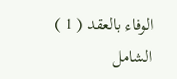الوفاء بالعقد ( 1 ) الشامل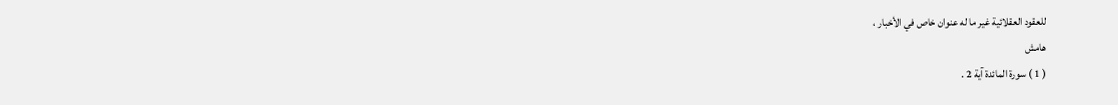للعقود العقلائية غير ما له عنوان خاص في الأخبار ،
هامش
( 1 ) سورة المائدة آية 2 .